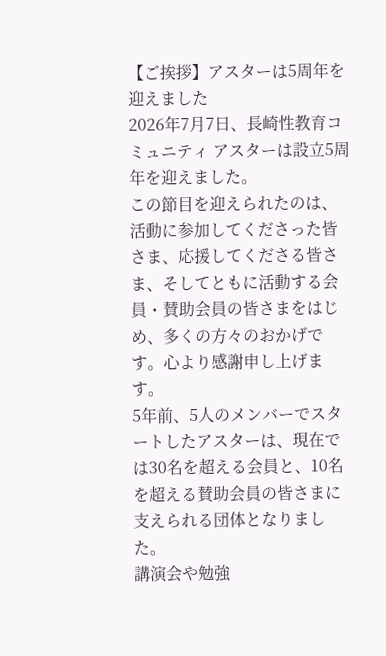【ご挨拶】アスターは5周年を迎えました
2026年7月7日、長崎性教育コミュニティ アスターは設立5周年を迎えました。
この節目を迎えられたのは、活動に参加してくださった皆さま、応援してくださる皆さま、そしてともに活動する会員・賛助会員の皆さまをはじめ、多くの方々のおかげです。心より感謝申し上げます。
5年前、5人のメンバーでスタートしたアスターは、現在では30名を超える会員と、10名を超える賛助会員の皆さまに支えられる団体となりました。
講演会や勉強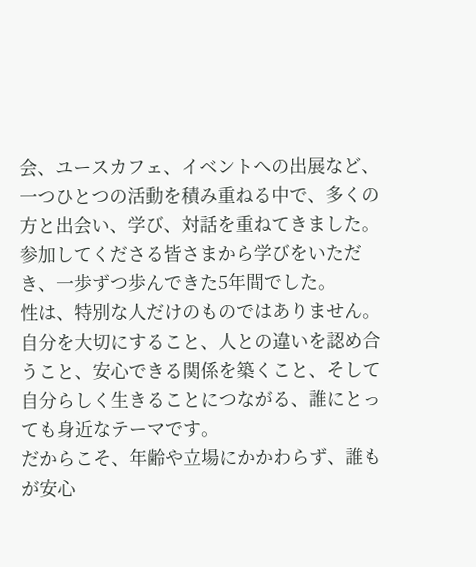会、ユースカフェ、イベントへの出展など、一つひとつの活動を積み重ねる中で、多くの方と出会い、学び、対話を重ねてきました。参加してくださる皆さまから学びをいただき、一歩ずつ歩んできた5年間でした。
性は、特別な人だけのものではありません。自分を大切にすること、人との違いを認め合うこと、安心できる関係を築くこと、そして自分らしく生きることにつながる、誰にとっても身近なテーマです。
だからこそ、年齢や立場にかかわらず、誰もが安心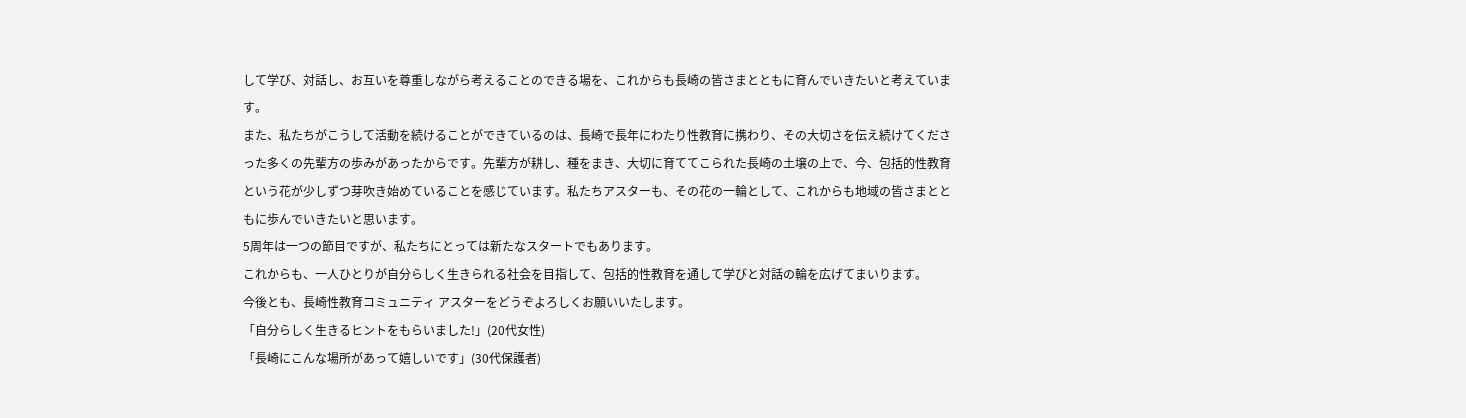して学び、対話し、お互いを尊重しながら考えることのできる場を、これからも長崎の皆さまとともに育んでいきたいと考えています。
また、私たちがこうして活動を続けることができているのは、長崎で長年にわたり性教育に携わり、その大切さを伝え続けてくださった多くの先輩方の歩みがあったからです。先輩方が耕し、種をまき、大切に育ててこられた長崎の土壌の上で、今、包括的性教育という花が少しずつ芽吹き始めていることを感じています。私たちアスターも、その花の一輪として、これからも地域の皆さまとともに歩んでいきたいと思います。
5周年は一つの節目ですが、私たちにとっては新たなスタートでもあります。
これからも、一人ひとりが自分らしく生きられる社会を目指して、包括的性教育を通して学びと対話の輪を広げてまいります。
今後とも、長崎性教育コミュニティ アスターをどうぞよろしくお願いいたします。
「自分らしく生きるヒントをもらいました!」(20代女性)
「長崎にこんな場所があって嬉しいです」(30代保護者)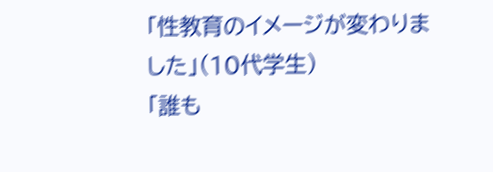「性教育のイメージが変わりました」(10代学生)
「誰も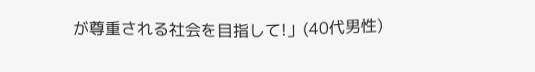が尊重される社会を目指して!」(40代男性)